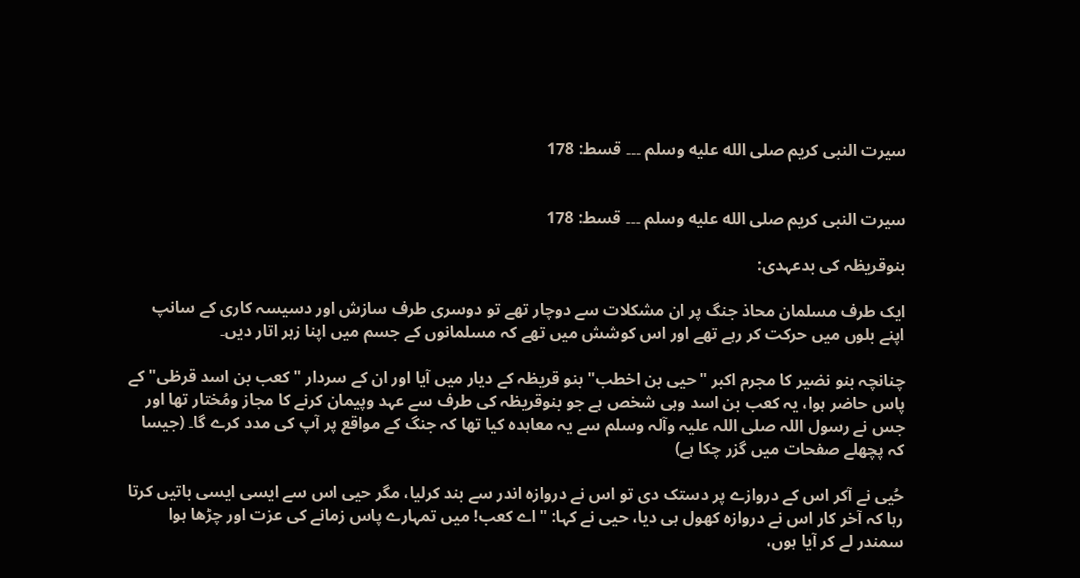سیرت النبی کریم صلى الله عليه وسلم ۔۔۔ قسط: 178


سیرت النبی کریم صلى الله عليه وسلم ۔۔۔ قسط: 178

بنوقریظہ کی بدعہدی:

ایک طرف مسلمان محاذ جنگ پر ان مشکلات سے دوچار تھے تو دوسری طرف سازش اور دسیسہ کاری کے سانپ اپنے بلوں میں حرکت کر رہے تھے اور اس کوشش میں تھے کہ مسلمانوں کے جسم میں اپنا زہر اتار دیں۔

چنانچہ بنو نضیر کا مجرم اکبر "حیی بن اخطب" بنو قریظہ کے دیار میں آیا اور ان کے سردار "کعب بن اسد قرظی" کے پاس حاضر ہوا، یہ کعب بن اسد وہی شخص ہے جو بنوقریظہ کی طرف سے عہد وپیمان کرنے کا مجاز ومُختار تھا اور جس نے رسول اللہ صلی اللہ علیہ وآلہ وسلم سے یہ معاہدہ کیا تھا کہ جنگ کے مواقع پر آپ کی مدد کرے گا۔ (جیسا کہ پچھلے صفحات میں گزر چکا ہے)

حُیی نے آکر اس کے دروازے پر دستک دی تو اس نے دروازہ اندر سے بند کرلیا، مگر حیی اس سے ایسی ایسی باتیں کرتا رہا کہ آخر کار اس نے دروازہ کھول ہی دیا، حیی نے کہا: "اے کعب! میں تمہارے پاس زمانے کی عزت اور چڑھا ہوا سمندر لے کر آیا ہوں،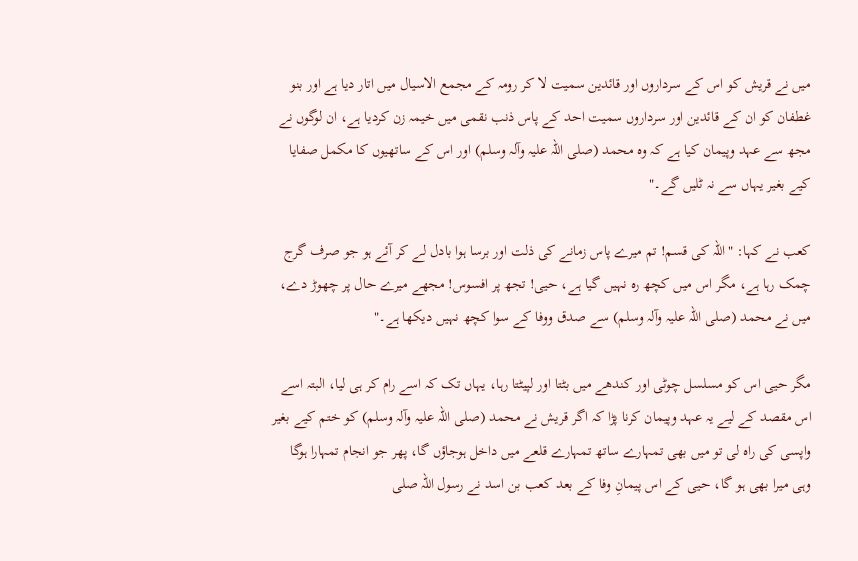میں نے قریش کو اس کے سرداروں اور قائدین سمیت لا کر رومہ کے مجمع الاسیال میں اتار دیا ہے اور بنو غطفان کو ان کے قائدین اور سرداروں سمیت احد کے پاس ذنب نقمی میں خیمہ زن کردیا ہے، ان لوگوں نے مجھ سے عہد وپیمان کیا ہے کہ وہ محمد (صلی اللہ علیہ وآلہ وسلم) اور اس کے ساتھیوں کا مکمل صفایا کیے بغیر یہاں سے نہ ٹلیں گے۔"

کعب نے کہا: "اللہ کی قسم! تم میرے پاس زمانے کی ذلت اور برسا ہوا بادل لے کر آئے ہو جو صرف گرج چمک رہا ہے، مگر اس میں کچھ رہ نہیں گیا ہے، حیی! تجھ پر افسوس! مجھے میرے حال پر چھوڑ دے، میں نے محمد (صلی اللہ علیہ وآلہ وسلم) سے صدق ووفا کے سوا کچھ نہیں دیکھا ہے۔"

مگر حیی اس کو مسلسل چوٹی اور کندھے میں بٹتا اور لپیٹتا رہا، یہاں تک کہ اسے رام کر ہی لیا، البتہ اسے اس مقصد کے لیے یہ عہد وپیمان کرنا پڑا کہ اگر قریش نے محمد (صلی اللہ علیہ وآلہ وسلم) کو ختم کیے بغیر واپسی کی راہ لی تو میں بھی تمہارے ساتھ تمہارے قلعے میں داخل ہوجاؤں گا، پھر جو انجام تمہارا ہوگا وہی میرا بھی ہو گا، حیی کے اس پیمانِ وفا کے بعد کعب بن اسد نے رسول اللہ صلی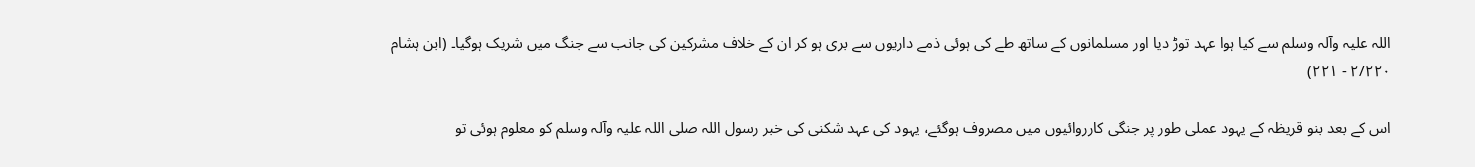اللہ علیہ وآلہ وسلم سے کیا ہوا عہد توڑ دیا اور مسلمانوں کے ساتھ طے کی ہوئی ذمے داریوں سے بری ہو کر ان کے خلاف مشرکین کی جانب سے جنگ میں شریک ہوگیا۔ (ابن ہشام ۲/۲۲۰ - ۲۲۱)

اس کے بعد بنو قریظہ کے یہود عملی طور پر جنگی کارروائیوں میں مصروف ہوگئے، یہود کی عہد شکنی کی خبر رسول اللہ صلی اللہ علیہ وآلہ وسلم کو معلوم ہوئی تو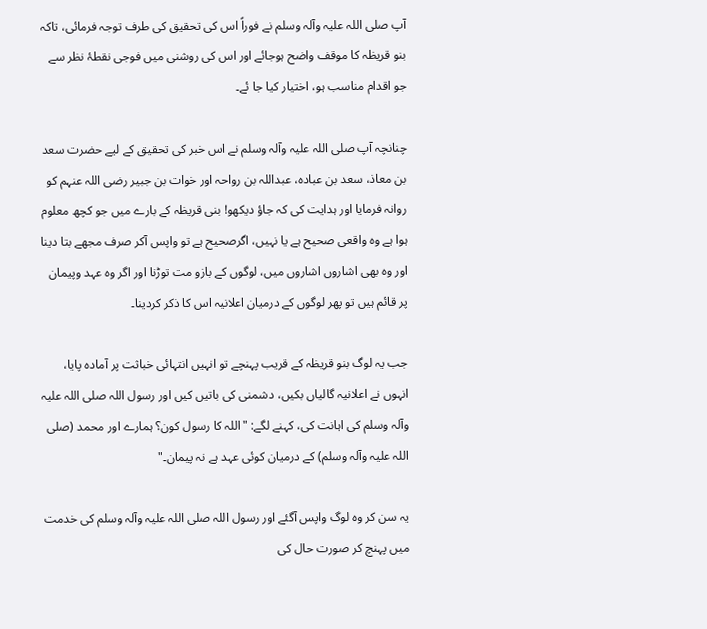آپ صلی اللہ علیہ وآلہ وسلم نے فوراً اس کی تحقیق کی طرف توجہ فرمائی، تاکہ بنو قریظہ کا موقف واضح ہوجائے اور اس کی روشنی میں فوجی نقطۂ نظر سے جو اقدام مناسب ہو، اختیار کیا جا ئے۔

چنانچہ آپ صلی اللہ علیہ وآلہ وسلم نے اس خبر کی تحقیق کے لیے حضرت سعد بن معاذ، سعد بن عبادہ، عبداللہ بن رواحہ اور خوات بن جبیر رضی اللہ عنہم کو روانہ فرمایا اور ہدایت کی کہ جاؤ دیکھو! بنی قریظہ کے بارے میں جو کچھ معلوم ہوا ہے وہ واقعی صحیح ہے یا نہیں، اگرصحیح ہے تو واپس آکر صرف مجھے بتا دینا اور وہ بھی اشاروں اشاروں میں، لوگوں کے بازو مت توڑنا اور اگر وہ عہد وپیمان پر قائم ہیں تو پھر لوگوں کے درمیان اعلانیہ اس کا ذکر کردینا۔

جب یہ لوگ بنو قریظہ کے قریب پہنچے تو انہیں انتہائی خباثت پر آمادہ پایا، انہوں نے اعلانیہ گالیاں بکیں، دشمنی کی باتیں کیں اور رسول اللہ صلی اللہ علیہ وآلہ وسلم کی اہانت کی، کہنے لگے: "اللہ کا رسول کون؟ ہمارے اور محمد (صلی اللہ علیہ وآلہ وسلم) کے درمیان کوئی عہد ہے نہ پیمان۔"

یہ سن کر وہ لوگ واپس آگئے اور رسول اللہ صلی اللہ علیہ وآلہ وسلم کی خدمت میں پہنچ کر صورت حال کی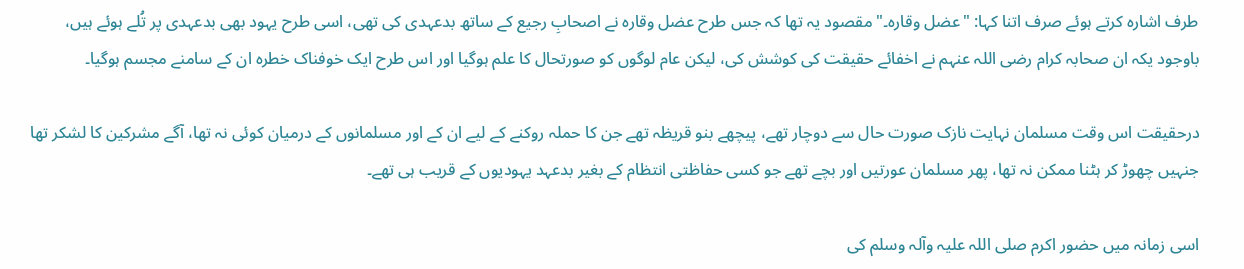طرف اشارہ کرتے ہوئے صرف اتنا کہا: "عضل وقارہ۔" مقصود یہ تھا کہ جس طرح عضل وقارہ نے اصحابِ رجیع کے ساتھ بدعہدی کی تھی، اسی طرح یہود بھی بدعہدی پر تُلے ہوئے ہیں، باوجود یکہ ان صحابہ کرام رضی اللہ عنہم نے اخفائے حقیقت کی کوشش کی، لیکن عام لوگوں کو صورتحال کا علم ہوگیا اور اس طرح ایک خوفناک خطرہ ان کے سامنے مجسم ہوگیا۔

درحقیقت اس وقت مسلمان نہایت نازک صورت حال سے دوچار تھے، پیچھے بنو قریظہ تھے جن کا حملہ روکنے کے لیے ان کے اور مسلمانوں کے درمیان کوئی نہ تھا، آگے مشرکین کا لشکر تھا جنہیں چھوڑ کر ہٹنا ممکن نہ تھا، پھر مسلمان عورتیں اور بچے تھے جو کسی حفاظتی انتظام کے بغیر بدعہد یہودیوں کے قریب ہی تھے۔

اسی زمانہ میں حضور اکرم صلی اللہ علیہ وآلہ وسلم کی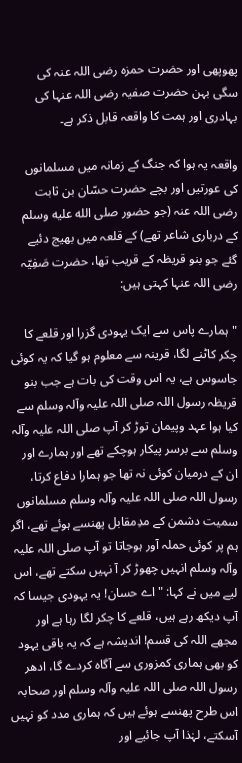پھوپھی اور حضرت حمزہ رضی اللہ عنہ کی سگی بہن حضرت صفیہ رضی اللہ عنہا کی بہادری اور ہمت کا واقعہ قابل ذکر ہے۔

واقعہ یہ ہوا کہ جنگ کے زمانہ میں مسلمانوں کی عورتیں اور بچے حضرت حسّان بن ثابت رضی اللہ عنہ (جو حضور صلى الله عليه وسلم کے درباری شاعر تھے) کے قلعہ میں بھیج دئیے گئے جو بنو قریظہ کے قریب تھا، حضرت صَفِیّہ رضی اللہ عنہا کہتی ہیں:

"ہمارے پاس سے ایک یہودی گزرا اور قلعے کا چکر کاٹنے لگا، قرینہ سے معلوم ہو گیا کہ یہ کوئی جاسوس ہے، یہ اس وقت کی بات ہے جب بنو قریظہ رسول اللہ صلی اللہ علیہ وآلہ وسلم سے کیا ہوا عہد وپیمان توڑ کر آپ صلی اللہ علیہ وآلہ وسلم سے برسر پیکار ہوچکے تھے اور ہمارے اور ان کے درمیان کوئی نہ تھا جو ہمارا دفاع کرتا، رسول اللہ صلی اللہ علیہ وآلہ وسلم مسلمانوں سمیت دشمن کے مدِمقابل پھنسے ہوئے تھے، اگر ہم پر کوئی حملہ آور ہوجاتا تو آپ صلی اللہ علیہ وآلہ وسلم انہیں چھوڑ کر آ نہیں سکتے تھے، اس لیے میں نے کہا: "اے حسان! یہ یہودی جیسا کہ آپ دیکھ رہے ہیں، قلعے کا چکر لگا رہا ہے اور مجھے اللہ کی قسم! اندیشہ ہے کہ یہ باقی یہود کو بھی ہماری کمزوری سے آگاہ کردے گا، ادھر رسول اللہ صلی اللہ علیہ وآلہ وسلم اور صحابہ اس طرح پھنسے ہوئے ہیں کہ ہماری مدد کو نہیں آسکتے، لہٰذا آپ جائیے اور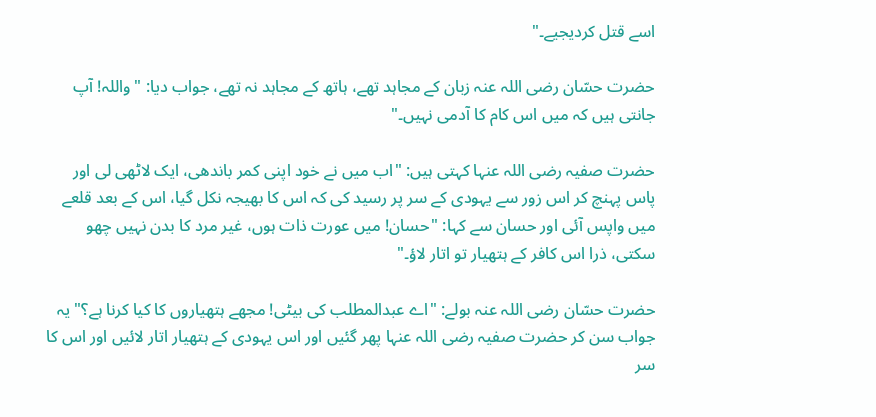اسے قتل کردیجیے۔"

حضرت حسّان رضی اللہ عنہ زبان کے مجاہد تھے، ہاتھ کے مجاہد نہ تھے، جواب دیا: "واللہ! آپ جانتی ہیں کہ میں اس کام کا آدمی نہیں۔"

حضرت صفیہ رضی اللہ عنہا کہتی ہیں: "اب میں نے خود اپنی کمر باندھی، ایک لاٹھی لی اور پاس پہنچ کر اس زور سے یہودی کے سر پر رسید کی کہ اس کا بھیجہ نکل گیا، اس کے بعد قلعے میں واپس آئی اور حسان سے کہا: "حسان! میں عورت ذات ہوں، غیر مرد کا بدن نہیں چھو سکتی، ذرا اس کافر کے ہتھیار تو اتار لاؤ۔"

حضرت حسّان رضی اللہ عنہ بولے: "اے عبدالمطلب کی بیٹی! مجھے ہتھیاروں کا کیا کرنا ہے؟" یہ جواب سن کر حضرت صفیہ رضی اللہ عنہا پھر گئیں اور اس یہودی کے ہتھیار اتار لائیں اور اس کا سر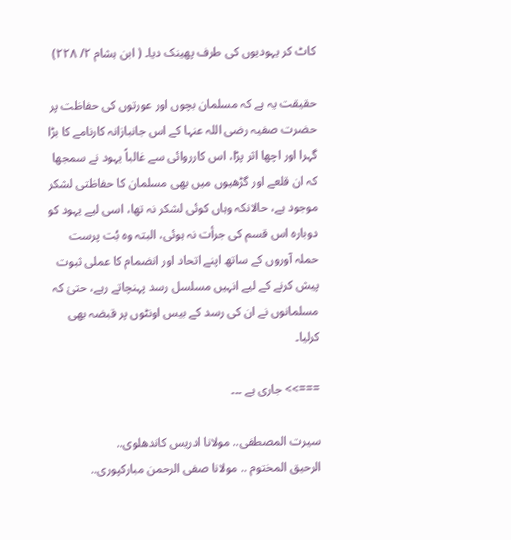کاٹ کر یہودیوں کی طرف پھینک دیا۔ ( ابن ہشام ۲/ ۲۲۸)

حقیقت یہ ہے کہ مسلمان بچوں اور عورتوں کی حفاظت پر حضرت صفیہ رضی اللہ عنہا کے اس جانبازانہ کارنامے کا بڑا گہرا اور اچھا اثر پڑا، اس کارروائی سے غالباً یہود نے سمجھا کہ ان قلعے اور گڑھیوں میں بھی مسلمان کا حفاظتی لشکر موجود ہے، حالانکہ وہاں کوئی لشکر نہ تھا، اسی لیے یہود کو دوبارہ اس قسم کی جرأت نہ ہوئی، البتہ وہ بُت پرست حملہ آوروں کے ساتھ اپنے اتحاد اور انضمام کا عملی ثبوت پیش کرنے کے لیے انہیں مسلسل رسد پہنچاتے رہے، حتیٰ کہ مسلمانوں نے ان کی رسد کے بیس اونٹوں پر قبضہ بھی کرلیا۔

===>> جاری ہے ۔۔۔

سیرت المصطفی.. مولانا ادریس کاندھلوی..
الرحیق المختوم .. مولانا صفی الرحمن مبارکپوری..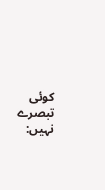کوئی تبصرے نہیں: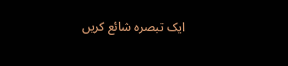ایک تبصرہ شائع کریں